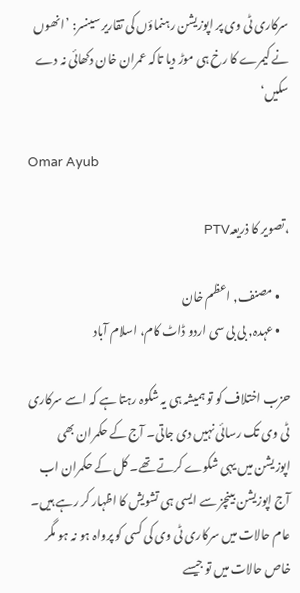سرکاری ٹی وی پر اپوزیشن رہنماؤں کی تقاریر سینسر: ’انھوں نے کیمرے کا رخ ہی موڑ دیا تاکہ عمران خان دکھائی نہ دے سکیں‘

Omar Ayub

،تصویر کا ذریعہPTV

    • مصنف, اعظم خان
    • عہدہ, بی بی سی اردو ڈاٹ کام، اسلام آباد

حزب اختلاف کو تو ہمیشہ ہی یہ شکوہ رہتا ہے کہ اسے سرکاری ٹی وی تک رسائی نہیں دی جاتی۔ آج کے حکمران بھی اپوزیشن میں یہی شکوے کرتے تھے۔ کل کے حکمران اب آج اپوزیشن بینچز سے ایسی ہی تشویش کا اظہار کر رہے ہیں۔ عام حالات میں سرکاری ٹی وی کی کسی کو پرواہ ہو نہ ہو مگر خاص حالات میں تو جیسے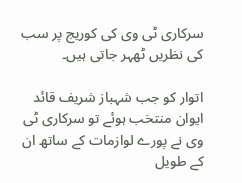سرکاری ٹی وی کی کوریج پر سب کی نظریں ٹھہر جاتی ہیں۔

اتوار کو جب شہباز شریف قائد ایوان منتخب ہوئے تو سرکاری ٹی وی نے پورے لوازمات کے ساتھ ان کے طویل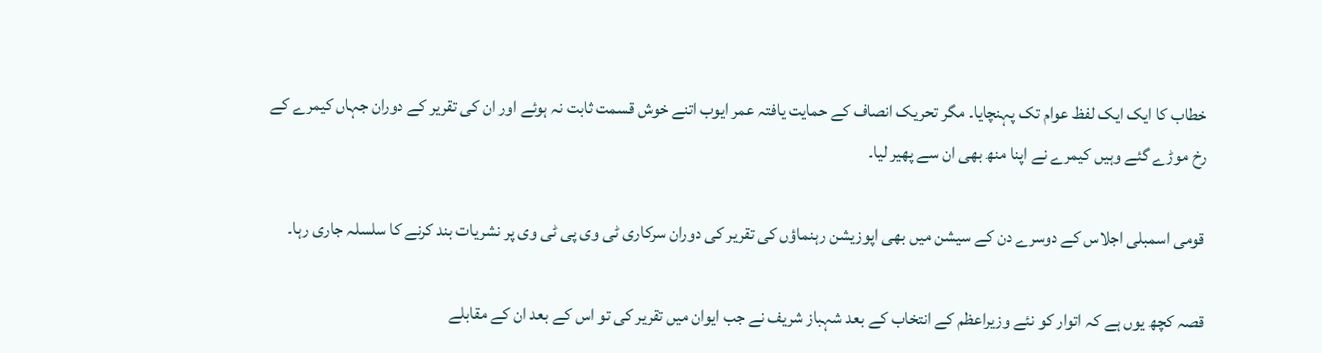خطاب کا ایک ایک لفظ عوام تک پہنچایا۔ مگر تحریک انصاف کے حمایت یافتہ عمر ایوب اتنے خوش قسمت ثابت نہ ہوئے اور ان کی تقریر کے دوران جہاں کیمرے کے رخ موڑے گئے وہیں کیمرے نے اپنا منھ بھی ان سے پھیر لیا۔

قومی اسمبلی اجلاس کے دوسرے دن کے سیشن میں بھی اپوزیشن رہنماؤں کی تقریر کی دوران سرکاری ٹی وی پی ٹی وی پر نشریات بند کرنے کا سلسلہ جاری رہا۔

قصہ کچھ یوں ہے کہ اتوار کو نئے وزیراعظم کے انتخاب کے بعد شہباز شریف نے جب ایوان میں تقریر کی تو اس کے بعد ان کے مقابلے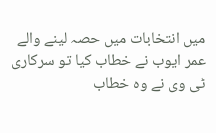میں انتخابات میں حصہ لینے والے عمر ایوب نے خطاب کیا تو سرکاری ٹی وی نے وہ خطاب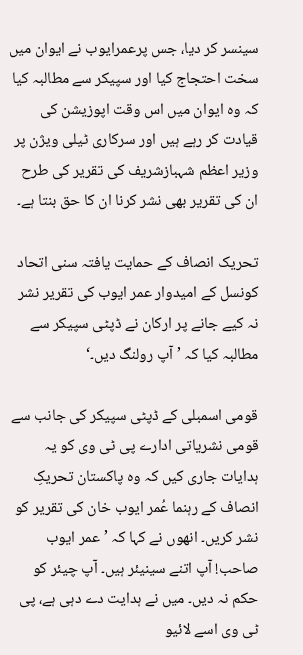سینسر کر دیا، جس پرعمرایوب نے ایوان میں سخت احتجاج کیا اور سپیکر سے مطالبہ کیا کہ وہ ایوان میں اس وقت اپوزیشن کی قیادت کر رہے ہیں اور سرکاری ٹیلی ویژن پر وزیر اعظم شہبازشریف کی تقریر کی طرح ان کی تقریر بھی نشر کرنا ان کا حق بنتا ہے۔

تحریک انصاف کے حمایت یافتہ سنی اتحاد کونسل کے امیدوار عمر ایوب کی تقریر نشر نہ کیے جانے پر ارکان نے ڈپٹی سپیکر سے مطالبہ کیا کہ ’آپ رولنگ دیں۔‘

قومی اسمبلی کے ڈپٹی سپیکر کی جانب سے قومی نشریاتی ادارے پی ٹی وی کو یہ ہدایات جاری کیں کہ وہ پاکستان تحریکِ انصاف کے رہنما عُمر ایوب خان کی تقریر کو نشر کریں۔ انھوں نے کہا کہ ’عمر ایوب صاحب! آپ اتنے سینیئر ہیں۔ آپ چیئر کو حکم نہ دیں۔ میں نے ہدایت دے دہی ہے، پی ٹی وی اسے لائیو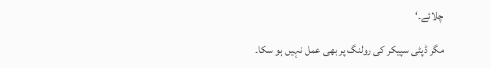چلائے۔‘

مگر ڈپٹی سپیکر کی رولنگ پر بھی عمل نہیں ہو سکا۔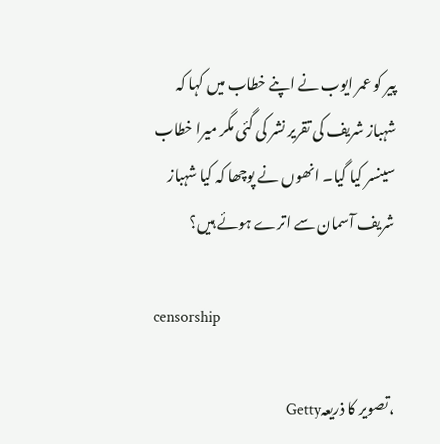پیر کو عمر ایوب نے اپنے خطاب میں کہا کہ شہباز شریف کی تقریر نشر کی گئی مگر میرا خطاب سینسر کیا گیا۔ انھوں نے پوچھا کہ کیا شہباز شریف آسمان سے اترے ہوئے ہیں؟

censorship

،تصویر کا ذریعہGetty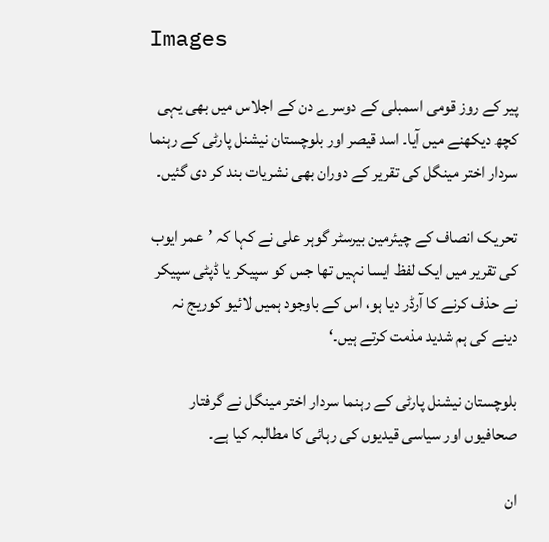Images

پیر کے روز قومی اسمبلی کے دوسرے دن کے اجلاس میں بھی یہی کچھ دیکھنے میں آیا۔ اسد قیصر اور بلوچستان نیشنل پارٹی کے رہنما سردار اختر مینگل کی تقریر کے دوران بھی نشریات بند کر دی گئیں۔

تحریک انصاف کے چیئرمین بیرسٹر گوہر علی نے کہا کہ ’عمر ایوب کی تقریر میں ایک لفظ ایسا نہیں تھا جس کو سپیکر یا ڈپٹی سپیکر نے حذف کرنے کا آرڈر دیا ہو، اس کے باوجود ہمیں لائیو کوریج نہ دینے کی ہم شدید مذمت کرتے ہیں۔‘

بلوچستان نیشنل پارٹی کے رہنما سردار اختر مینگل نے گرفتار صحافیوں اور سیاسی قیدیوں کی رہائی کا مطالبہ کیا ہے۔

ان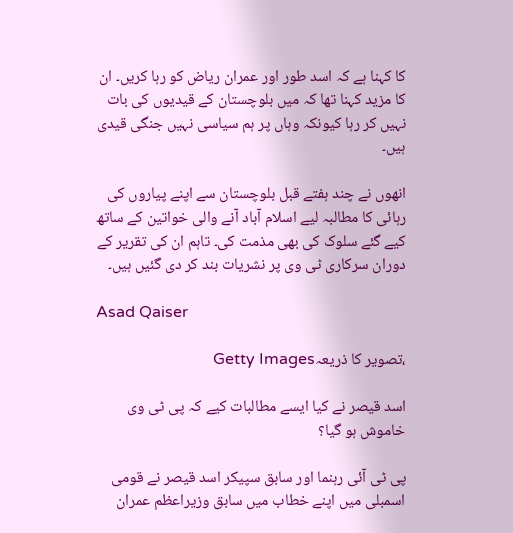کا کہنا ہے کہ اسد طور اور عمران ریاض کو رہا کریں۔ ان کا مزید کہنا تھا کہ میں بلوچستان کے قیدیوں کی بات نہیں کر رہا کیونکہ وہاں پر ہم سیاسی نہیں جنگی قیدی ہیں۔

انھوں نے چند ہفتے قبل بلوچستان سے اپنے پیاروں کی رہائی کا مطالبہ لیے اسلام آباد آنے والی خواتین کے ساتھ کیے گئے سلوک کی بھی مذمت کی۔ تاہم ان کی تقریر کے دوران سرکاری ٹی وی پر نشریات بند کر دی گئیں ہیں۔

Asad Qaiser

،تصویر کا ذریعہGetty Images

اسد قیصر نے کیا ایسے مطالبات کیے کہ پی ٹی وی خاموش ہو گیا؟

پی ٹی آئی رہنما اور سابق سپیکر اسد قیصر نے قومی اسمبلی میں اپنے خطاب میں سابق وزیراعظم عمران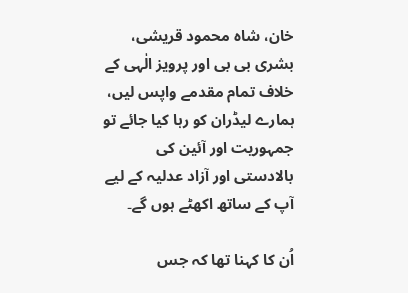خان، شاہ محمود قریشی، بشری بی بی اور پرویز الٰہی کے خلاف تمام مقدمے واپس لیں، ہمارے لیڈران کو رہا کیا جائے تو جمہوریت اور آئین کی بالادستی اور آزاد عدلیہ کے لیے آپ کے ساتھ اکھٹے ہوں گے۔

اُن کا کہنا تھا کہ جس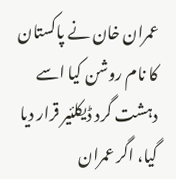عمران خان نے پاکستان کا نام روشن کیا اسے دہشت گرد ڈیکلئیر قرار دیا گیا، اگر عمران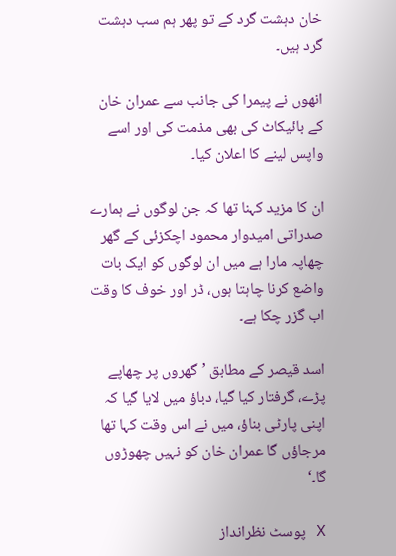خان دہشت گرد کے تو پھر ہم سب دہشت گرد ہیں۔

انھوں نے پیمرا کی جانب سے عمران خان کے بائیکاٹ کی بھی مذمت کی اور اسے واپس لینے کا اعلان کیا۔

ان کا مزید کہنا تھا کہ جن لوگوں نے ہمارے صدراتی امیدوار محمود اچکزئی کے گھر چھاپہ مارا ہے میں ان لوگوں کو ایک بات واضع کرنا چاہتا ہوں، ڈر اور خوف کا وقت اب گزر چکا ہے۔

اسد قیصر کے مطابق ’گھروں پر چھاپے پڑے، گرفتار کیا گیا، دباؤ میں لایا گیا کہ اپنی پارٹی بناؤ، میں نے اس وقت کہا تھا مرجاؤں گا عمران خان کو نہیں چھوڑوں گا۔‘

X پوسٹ نظرانداز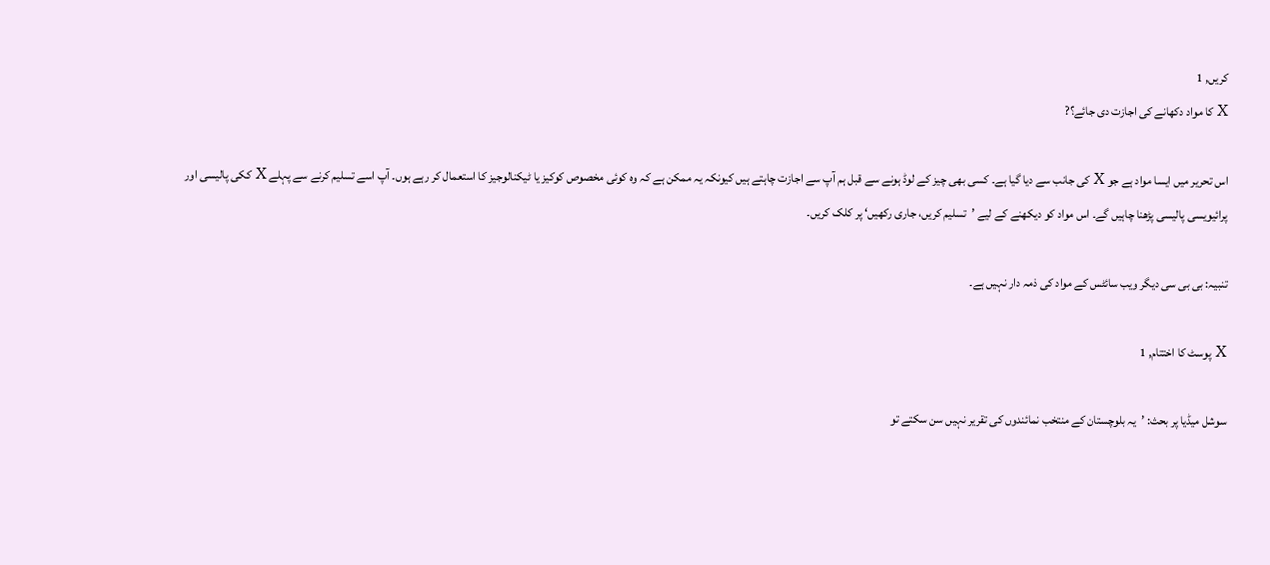کریں, 1
X کا مواد دکھانے کی اجازت دی جائے؟?

اس تحریر میں ایسا مواد ہے جو X کی جانب سے دیا گیا ہے۔ کسی بھی چیز کے لوڈ ہونے سے قبل ہم آپ سے اجازت چاہتے ہیں کیونکہ یہ ممکن ہے کہ وہ کوئی مخصوص کوکیز یا ٹیکنالوجیز کا استعمال کر رہے ہوں۔ آپ اسے تسلیم کرنے سے پہلے X ککی پالیسی اور پرائیویسی پالیسی پڑھنا چاہیں گے۔ اس مواد کو دیکھنے کے لیے ’تسلیم کریں، جاری رکھیں‘ پر کلک کریں۔

تنبیہ: بی بی سی دیگر ویب سائٹس کے مواد کی ذمہ دار نہیں ہے۔

X پوسٹ کا اختتام, 1

سوشل میڈیا پر بحث: ’یہ بلوچستان کے منتخب نمائندوں کی تقریر نہیں سن سکتے تو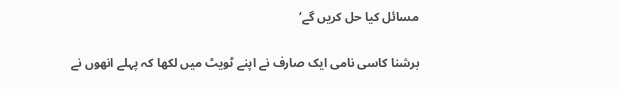مسائل کیا حل کریں گے‘

برشنا کاسی نامی ایک صارف نے اپنے ٹویٹ میں لکھا کہ پہلے انھوں نے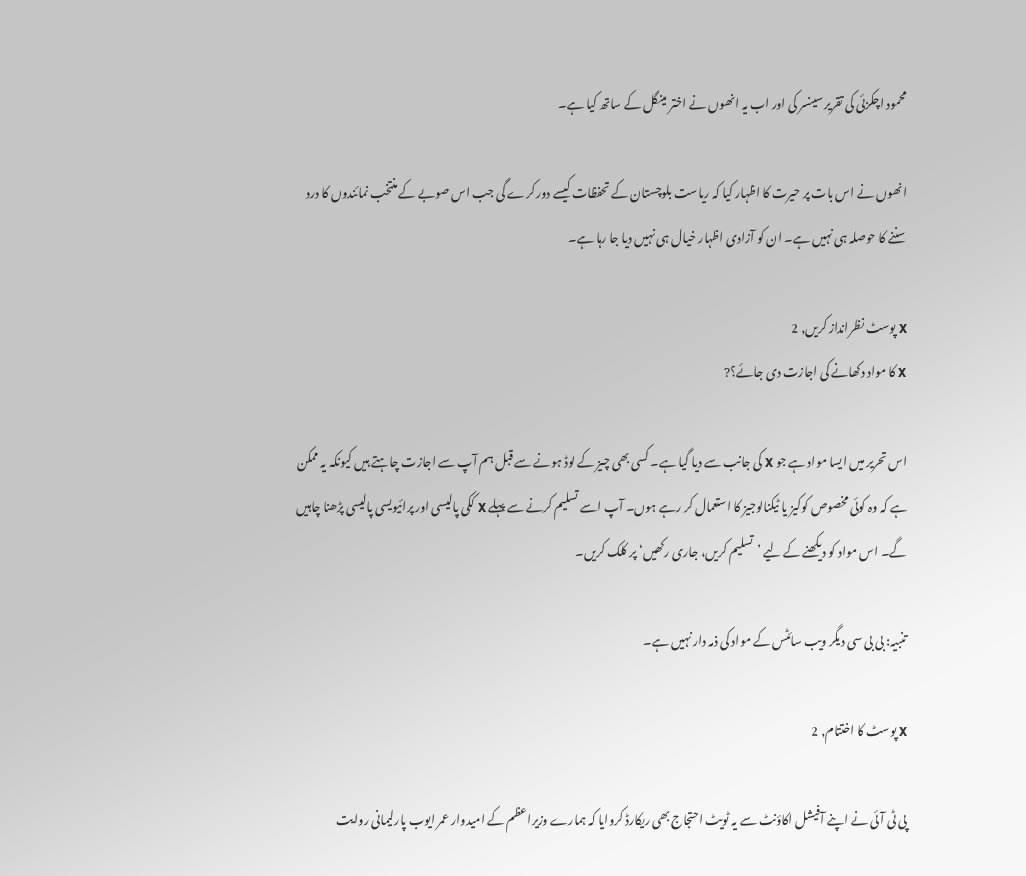محمود اچکزئی کی تقریر سینسر کی اور اب یہ انھوں نے اختر مینگل کے ساتھ کیا ہے۔

انھوں نے اس بات پر حیرت کا اظہار کیا کہ ریاست بلوچستان کے تحفظات کیسے دور کرے گی جب اس صوبے کے منتخب نمائندوں کا درد سننے کا حوصلہ ہی نہیں ہے۔ ان کو آزادی اظہار خیال ہی نہیں دیا جا رہا ہے۔

X پوسٹ نظرانداز کریں, 2
X کا مواد دکھانے کی اجازت دی جائے؟?

اس تحریر میں ایسا مواد ہے جو X کی جانب سے دیا گیا ہے۔ کسی بھی چیز کے لوڈ ہونے سے قبل ہم آپ سے اجازت چاہتے ہیں کیونکہ یہ ممکن ہے کہ وہ کوئی مخصوص کوکیز یا ٹیکنالوجیز کا استعمال کر رہے ہوں۔ آپ اسے تسلیم کرنے سے پہلے X ککی پالیسی اور پرائیویسی پالیسی پڑھنا چاہیں گے۔ اس مواد کو دیکھنے کے لیے ’تسلیم کریں، جاری رکھیں‘ پر کلک کریں۔

تنبیہ: بی بی سی دیگر ویب سائٹس کے مواد کی ذمہ دار نہیں ہے۔

X پوسٹ کا اختتام, 2

پی ٹی آئی نے اپنے آفیشل اکاؤنٹ سے یہ ٹویٹ احتجاج بھی ریکارڈ کروایا کہ ہمارے وزیراعظم کے امیدوار عمر ایوب پارلیمانی روایت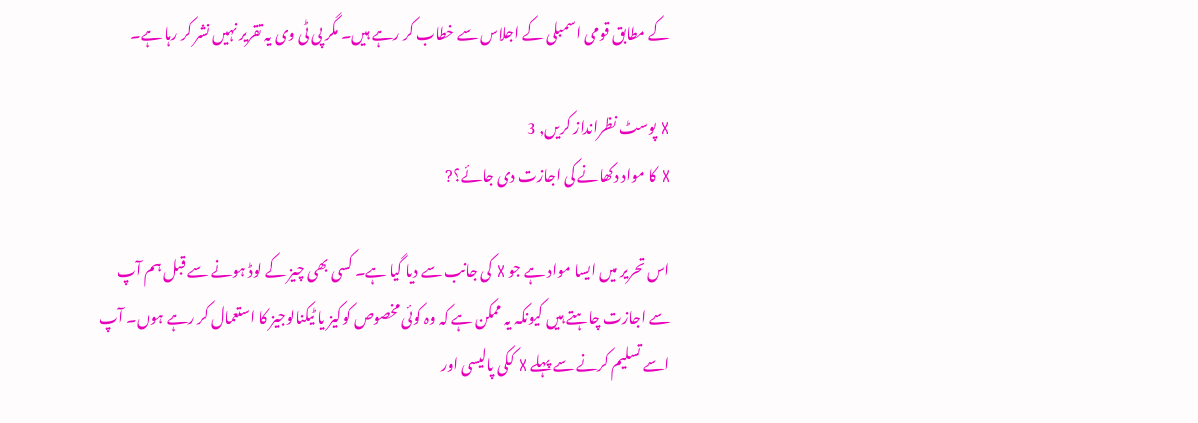کے مطابق قومی اسمبلی کے اجلاس سے خطاب کر رہے ہیں۔ مگر پی ٹی وی یہ تقریر نہیں نشر کر رہا ہے۔

X پوسٹ نظرانداز کریں, 3
X کا مواد دکھانے کی اجازت دی جائے؟?

اس تحریر میں ایسا مواد ہے جو X کی جانب سے دیا گیا ہے۔ کسی بھی چیز کے لوڈ ہونے سے قبل ہم آپ سے اجازت چاہتے ہیں کیونکہ یہ ممکن ہے کہ وہ کوئی مخصوص کوکیز یا ٹیکنالوجیز کا استعمال کر رہے ہوں۔ آپ اسے تسلیم کرنے سے پہلے X ککی پالیسی اور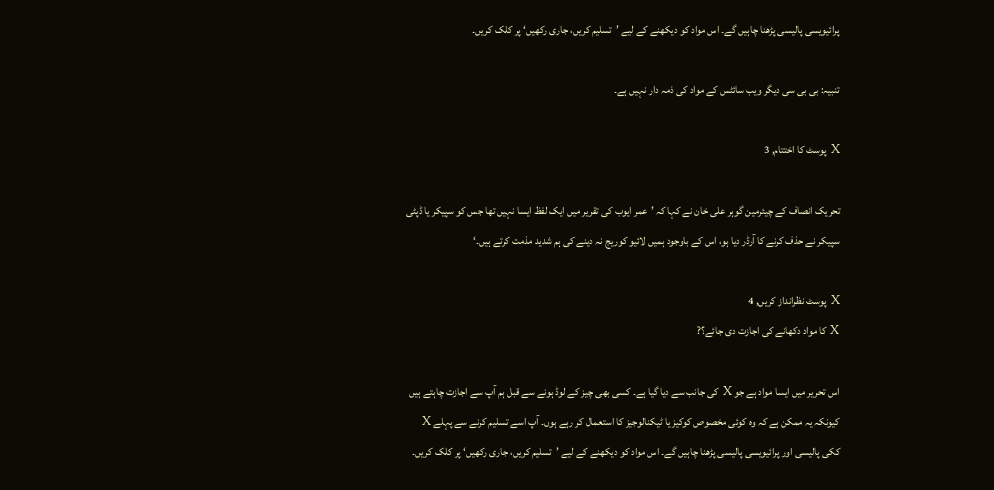پرائیویسی پالیسی پڑھنا چاہیں گے۔ اس مواد کو دیکھنے کے لیے ’تسلیم کریں، جاری رکھیں‘ پر کلک کریں۔

تنبیہ: بی بی سی دیگر ویب سائٹس کے مواد کی ذمہ دار نہیں ہے۔

X پوسٹ کا اختتام, 3

تحریک انصاف کے چیئرمین گوہر علی خان نے کہا کہ ’عمر ایوب کی تقریر میں ایک لفظ ایسا نہیں تھا جس کو سپیکر یا ڈپٹی سپیکر نے حذف کرنے کا آرڈر دیا ہو، اس کے باوجود ہمیں لائیو کوریج نہ دینے کی ہم شدید مذمت کرتے ہیں۔‘

X پوسٹ نظرانداز کریں, 4
X کا مواد دکھانے کی اجازت دی جائے؟?

اس تحریر میں ایسا مواد ہے جو X کی جانب سے دیا گیا ہے۔ کسی بھی چیز کے لوڈ ہونے سے قبل ہم آپ سے اجازت چاہتے ہیں کیونکہ یہ ممکن ہے کہ وہ کوئی مخصوص کوکیز یا ٹیکنالوجیز کا استعمال کر رہے ہوں۔ آپ اسے تسلیم کرنے سے پہلے X ککی پالیسی اور پرائیویسی پالیسی پڑھنا چاہیں گے۔ اس مواد کو دیکھنے کے لیے ’تسلیم کریں، جاری رکھیں‘ پر کلک کریں۔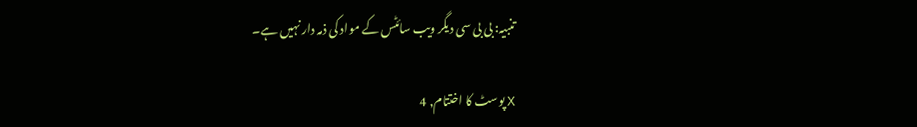تنبیہ: بی بی سی دیگر ویب سائٹس کے مواد کی ذمہ دار نہیں ہے۔

X پوسٹ کا اختتام, 4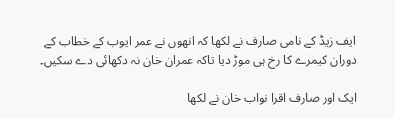ایف زیڈ کے نامی صارف نے لکھا کہ انھوں نے عمر ایوب کے خطاب کے دوران کیمرے کا رخ ہی موڑ دیا تاکہ عمران خان نہ دکھائی دے سکیں۔

ایک اور صارف اقرا نواب خان نے لکھا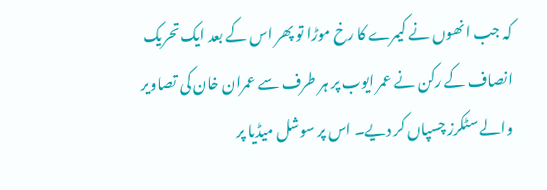کہ جب انھوں نے کیمرے کا رخ موڑا تو پھر اس کے بعد ایک تحریک انصاف کے رکن نے عمر ایوب پر ہر طرف سے عمران خان کی تصاویر والے سٹکرز چسپاں کر دیے۔ اس پر سوشل میڈیا پر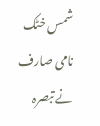شمس خٹک نامی صارف نے تبصرہ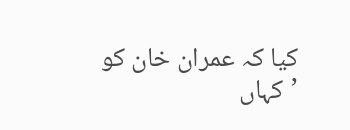کیا کہ عمران خان کو ’کہاں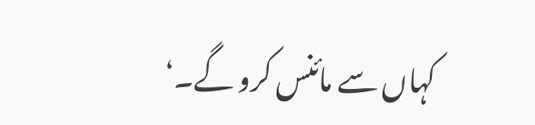کہاں سے مائنس کرو گے۔‘